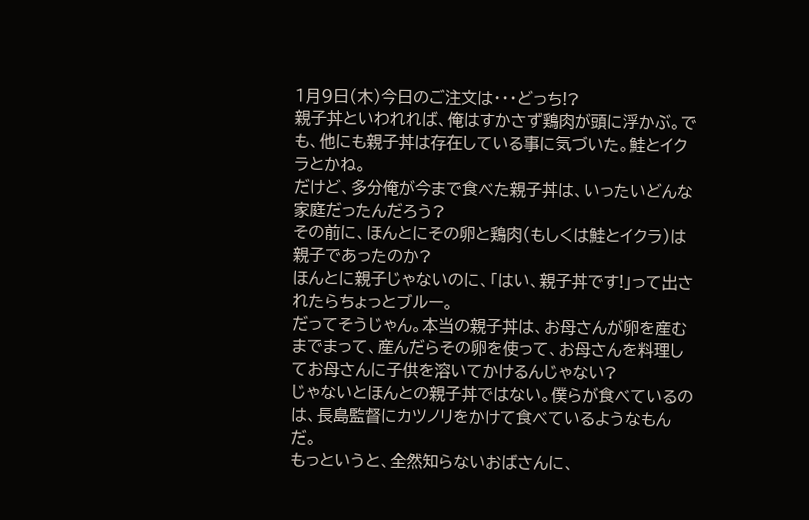1月9日(木)今日のご注文は・・・どっち!?
親子丼といわれれば、俺はすかさず鶏肉が頭に浮かぶ。でも、他にも親子丼は存在している事に気づいた。鮭とイクラとかね。
だけど、多分俺が今まで食べた親子丼は、いったいどんな家庭だったんだろう?
その前に、ほんとにその卵と鶏肉(もしくは鮭とイクラ)は親子であったのか?
ほんとに親子じゃないのに、「はい、親子丼です!」って出されたらちょっとブルー。
だってそうじゃん。本当の親子丼は、お母さんが卵を産むまでまって、産んだらその卵を使って、お母さんを料理してお母さんに子供を溶いてかけるんじゃない?
じゃないとほんとの親子丼ではない。僕らが食べているのは、長島監督にカツノリをかけて食べているようなもんだ。
もっというと、全然知らないおばさんに、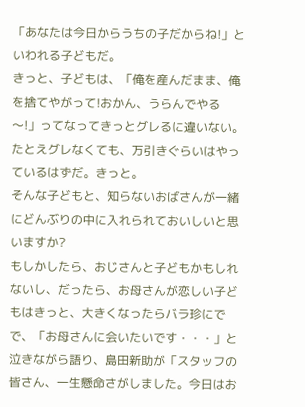「あなたは今日からうちの子だからね!」といわれる子どもだ。
きっと、子どもは、「俺を産んだまま、俺を捨てやがって!おかん、うらんでやる〜!」ってなってきっとグレるに違いない。たとえグレなくても、万引きぐらいはやっているはずだ。きっと。
そんな子どもと、知らないおばさんが一緒にどんぶりの中に入れられておいしいと思いますか?
もしかしたら、おじさんと子どもかもしれないし、だったら、お母さんが恋しい子どもはきっと、大きくなったらバラ珍にでで、「お母さんに会いたいです・・・」と泣きながら語り、島田新助が「スタッフの皆さん、一生懸命さがしました。今日はお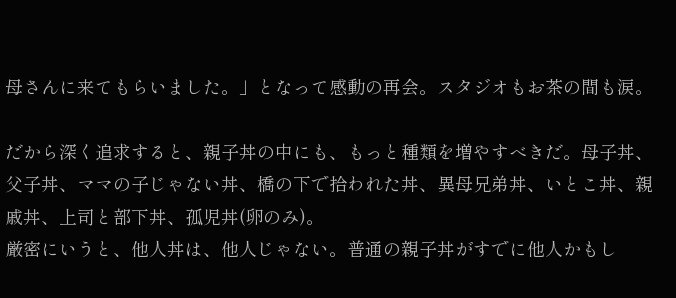母さんに来てもらいました。」となって感動の再会。スタジオもお茶の間も涙。

だから深く追求すると、親子丼の中にも、もっと種類を増やすべきだ。母子丼、父子丼、ママの子じゃない丼、橋の下で拾われた丼、異母兄弟丼、いとこ丼、親戚丼、上司と部下丼、孤児丼(卵のみ)。
厳密にいうと、他人丼は、他人じゃない。普通の親子丼がすでに他人かもし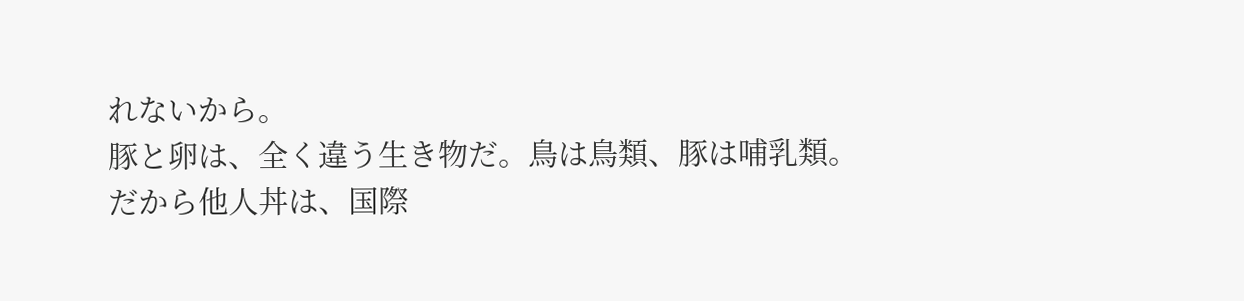れないから。
豚と卵は、全く違う生き物だ。鳥は鳥類、豚は哺乳類。
だから他人丼は、国際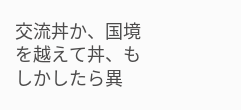交流丼か、国境を越えて丼、もしかしたら異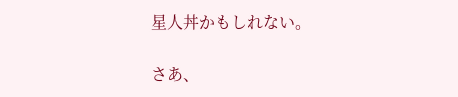星人丼かもしれない。

さあ、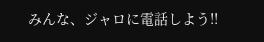みんな、ジャロに電話しよう!!